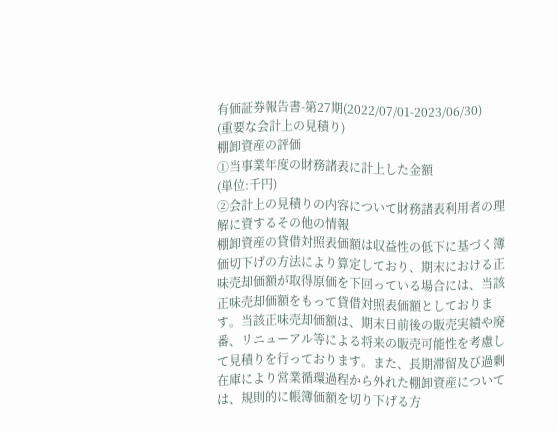有価証券報告書-第27期(2022/07/01-2023/06/30)
(重要な会計上の見積り)
棚卸資産の評価
①当事業年度の財務諸表に計上した金額
(単位:千円)
②会計上の見積りの内容について財務諸表利用者の理解に資するその他の情報
棚卸資産の貸借対照表価額は収益性の低下に基づく簿価切下げの方法により算定しており、期末における正味売却価額が取得原価を下回っている場合には、当該正味売却価額をもって貸借対照表価額としております。当該正味売却価額は、期末日前後の販売実績や廃番、リニューアル等による将来の販売可能性を考慮して見積りを行っております。また、長期滞留及び過剰在庫により営業循環過程から外れた棚卸資産については、規則的に帳簿価額を切り下げる方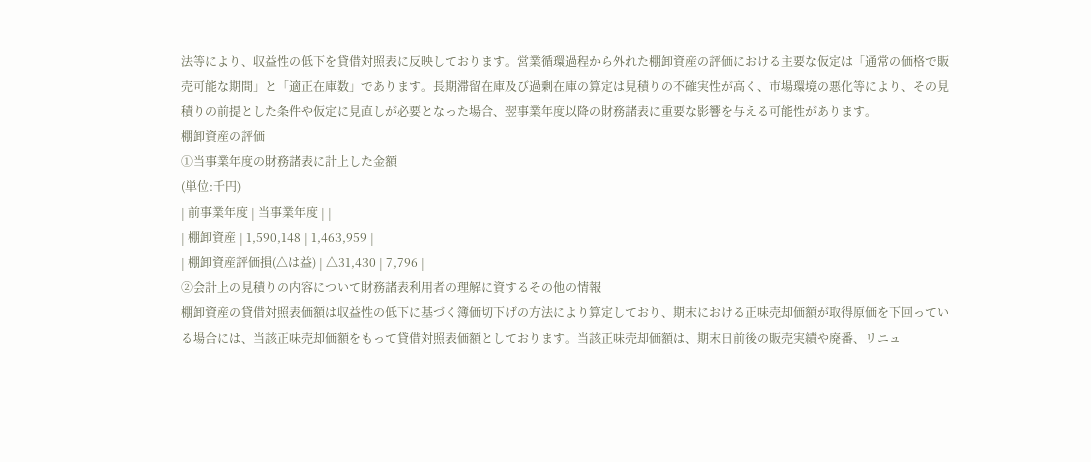法等により、収益性の低下を貸借対照表に反映しております。営業循環過程から外れた棚卸資産の評価における主要な仮定は「通常の価格で販売可能な期間」と「適正在庫数」であります。長期滞留在庫及び過剰在庫の算定は見積りの不確実性が高く、市場環境の悪化等により、その見積りの前提とした条件や仮定に見直しが必要となった場合、翌事業年度以降の財務諸表に重要な影響を与える可能性があります。
棚卸資産の評価
①当事業年度の財務諸表に計上した金額
(単位:千円)
| 前事業年度 | 当事業年度 | |
| 棚卸資産 | 1,590,148 | 1,463,959 |
| 棚卸資産評価損(△は益) | △31,430 | 7,796 |
②会計上の見積りの内容について財務諸表利用者の理解に資するその他の情報
棚卸資産の貸借対照表価額は収益性の低下に基づく簿価切下げの方法により算定しており、期末における正味売却価額が取得原価を下回っている場合には、当該正味売却価額をもって貸借対照表価額としております。当該正味売却価額は、期末日前後の販売実績や廃番、リニュ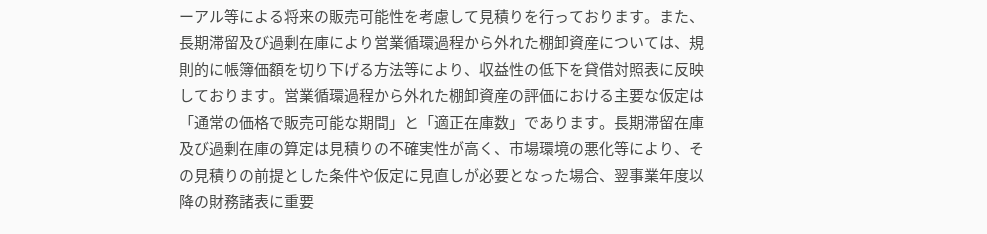ーアル等による将来の販売可能性を考慮して見積りを行っております。また、長期滞留及び過剰在庫により営業循環過程から外れた棚卸資産については、規則的に帳簿価額を切り下げる方法等により、収益性の低下を貸借対照表に反映しております。営業循環過程から外れた棚卸資産の評価における主要な仮定は「通常の価格で販売可能な期間」と「適正在庫数」であります。長期滞留在庫及び過剰在庫の算定は見積りの不確実性が高く、市場環境の悪化等により、その見積りの前提とした条件や仮定に見直しが必要となった場合、翌事業年度以降の財務諸表に重要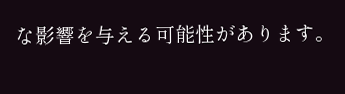な影響を与える可能性があります。